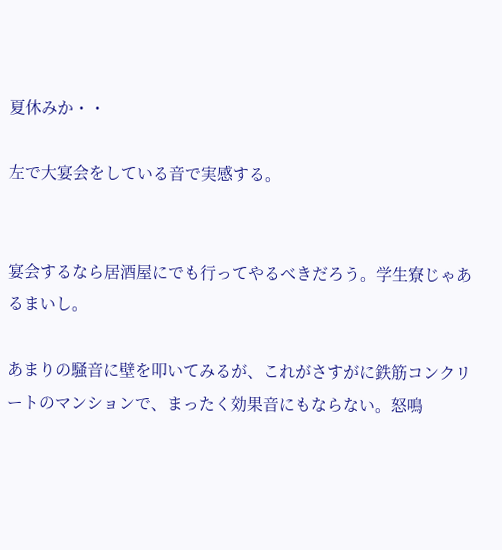夏休みか・・

左で大宴会をしている音で実感する。


宴会するなら居酒屋にでも行ってやるべきだろう。学生寮じゃあるまいし。

あまりの騒音に壁を叩いてみるが、これがさすがに鉄筋コンクリートのマンションで、まったく効果音にもならない。怒鳴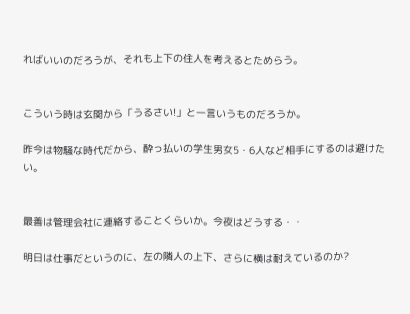ればいいのだろうが、それも上下の住人を考えるとためらう。


こういう時は玄関から「うるさい!」と一言いうものだろうか。

昨今は物騒な時代だから、酔っ払いの学生男女5・6人など相手にするのは避けたい。


最善は管理会社に連絡することくらいか。今夜はどうする・・

明日は仕事だというのに、左の隣人の上下、さらに横は耐えているのか?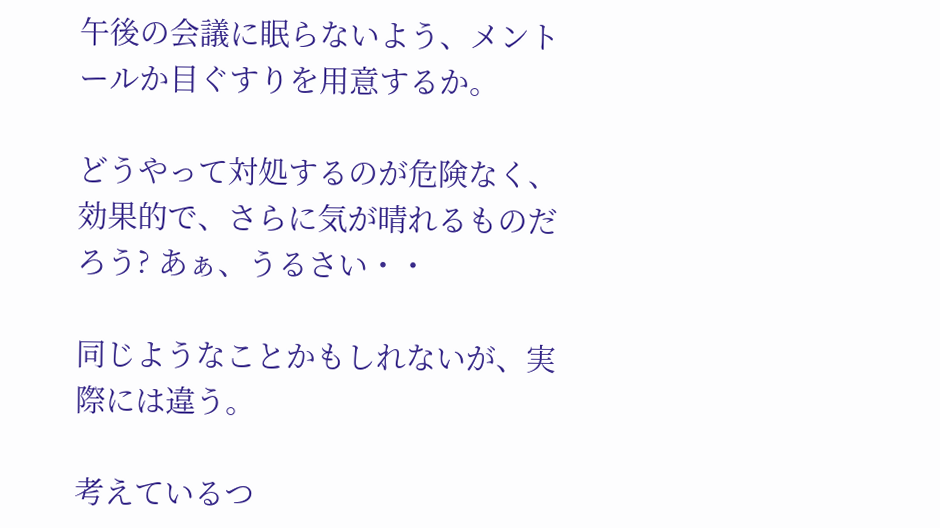午後の会議に眠らないよう、メントールか目ぐすりを用意するか。

どうやって対処するのが危険なく、効果的で、さらに気が晴れるものだろう? あぁ、うるさい・・

同じようなことかもしれないが、実際には違う。

考えているつ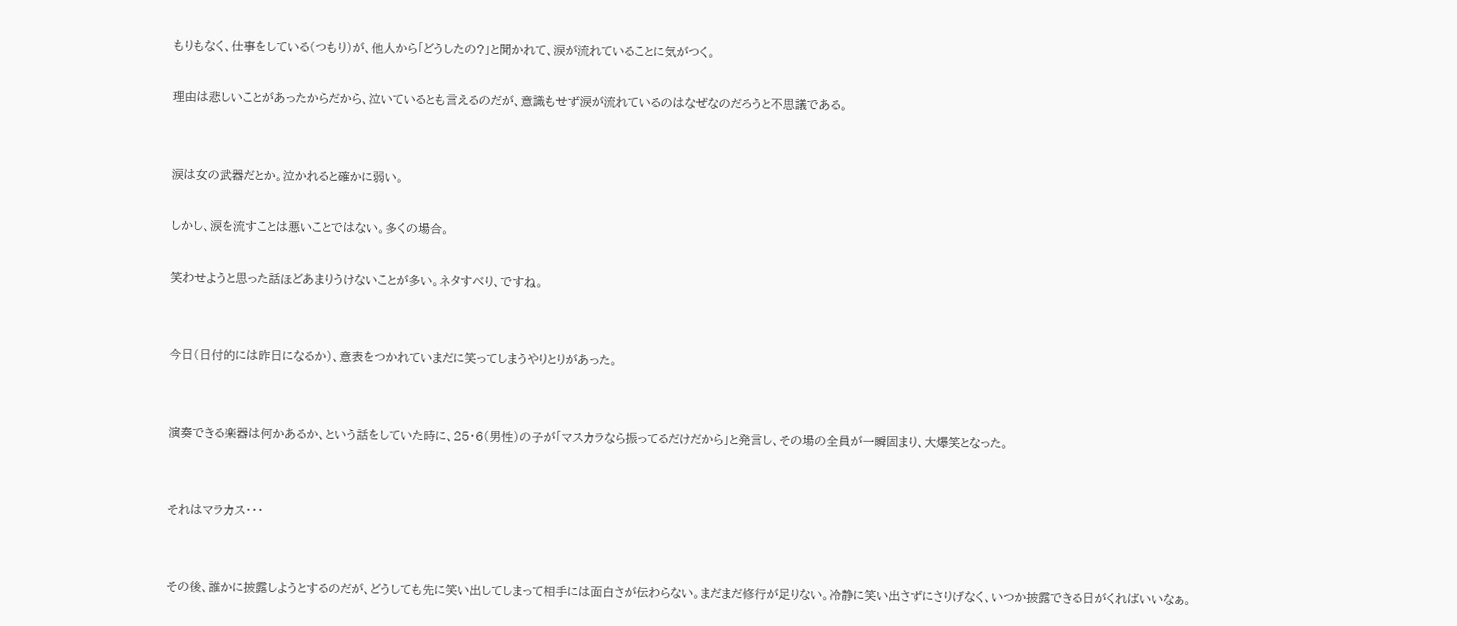もりもなく、仕事をしている(つもり)が、他人から「どうしたの?」と聞かれて、涙が流れていることに気がつく。

理由は悲しいことがあったからだから、泣いているとも言えるのだが、意識もせず涙が流れているのはなぜなのだろうと不思議である。


涙は女の武器だとか。泣かれると確かに弱い。

しかし、涙を流すことは悪いことではない。多くの場合。

笑わせようと思った話ほどあまりうけないことが多い。ネタすべり、ですね。


今日(日付的には昨日になるか)、意表をつかれていまだに笑ってしまうやりとりがあった。


演奏できる楽器は何かあるか、という話をしていた時に、25・6(男性)の子が「マスカラなら振ってるだけだから」と発言し、その場の全員が一瞬固まり、大爆笑となった。


それはマラカス・・・


その後、誰かに披露しようとするのだが、どうしても先に笑い出してしまって相手には面白さが伝わらない。まだまだ修行が足りない。冷静に笑い出さずにさりげなく、いつか披露できる日がくればいいなぁ。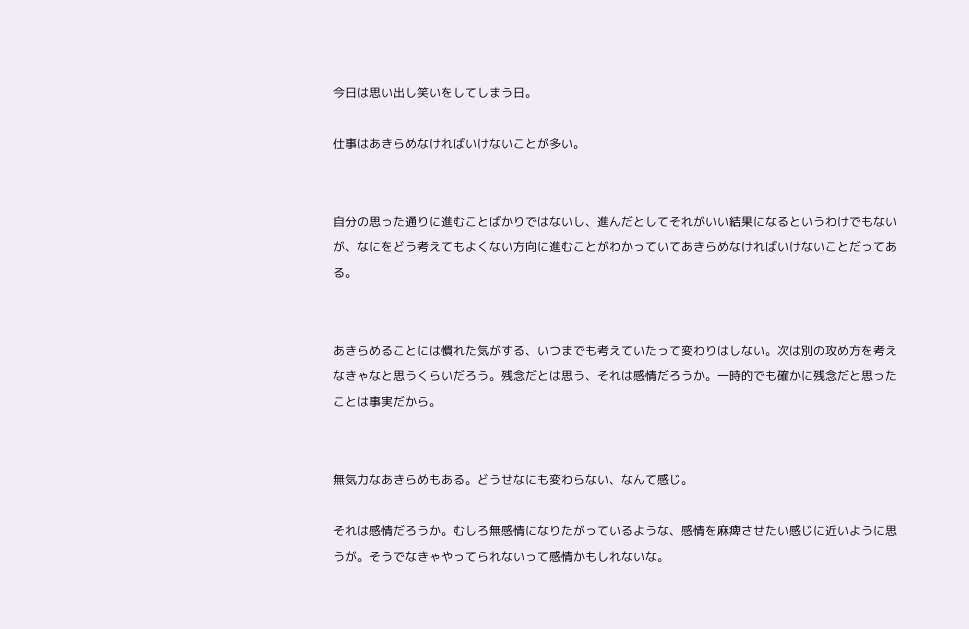今日は思い出し笑いをしてしまう日。

仕事はあきらめなければいけないことが多い。


自分の思った通りに進むことばかりではないし、進んだとしてそれがいい結果になるというわけでもないが、なにをどう考えてもよくない方向に進むことがわかっていてあきらめなければいけないことだってある。


あきらめることには慣れた気がする、いつまでも考えていたって変わりはしない。次は別の攻め方を考えなきゃなと思うくらいだろう。残念だとは思う、それは感情だろうか。一時的でも確かに残念だと思ったことは事実だから。


無気力なあきらめもある。どうせなにも変わらない、なんて感じ。

それは感情だろうか。むしろ無感情になりたがっているような、感情を麻痺させたい感じに近いように思うが。そうでなきゃやってられないって感情かもしれないな。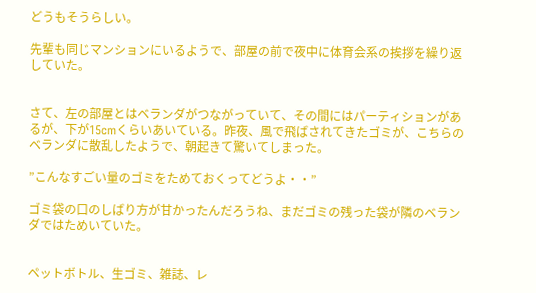どうもそうらしい。

先輩も同じマンションにいるようで、部屋の前で夜中に体育会系の挨拶を繰り返していた。


さて、左の部屋とはベランダがつながっていて、その間にはパーティションがあるが、下が15cmくらいあいている。昨夜、風で飛ばされてきたゴミが、こちらのベランダに散乱したようで、朝起きて驚いてしまった。

”こんなすごい量のゴミをためておくってどうよ・・”

ゴミ袋の口のしばり方が甘かったんだろうね、まだゴミの残った袋が隣のベランダではためいていた。


ペットボトル、生ゴミ、雑誌、レ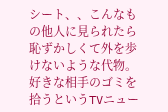シート、、こんなもの他人に見られたら恥ずかしくて外を歩けないような代物。好きな相手のゴミを拾うというTVニュー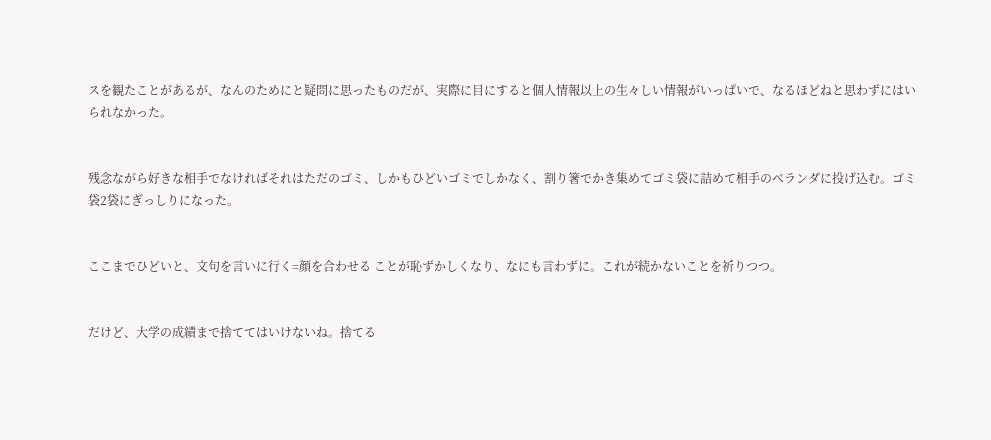スを観たことがあるが、なんのためにと疑問に思ったものだが、実際に目にすると個人情報以上の生々しい情報がいっぱいで、なるほどねと思わずにはいられなかった。


残念ながら好きな相手でなければそれはただのゴミ、しかもひどいゴミでしかなく、割り箸でかき集めてゴミ袋に詰めて相手のベランダに投げ込む。ゴミ袋2袋にぎっしりになった。


ここまでひどいと、文句を言いに行く=顔を合わせる ことが恥ずかしくなり、なにも言わずに。これが続かないことを祈りつつ。


だけど、大学の成績まで捨ててはいけないね。捨てる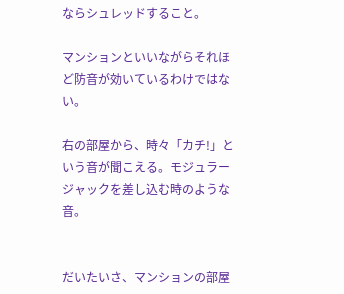ならシュレッドすること。

マンションといいながらそれほど防音が効いているわけではない。

右の部屋から、時々「カチ!」という音が聞こえる。モジュラージャックを差し込む時のような音。


だいたいさ、マンションの部屋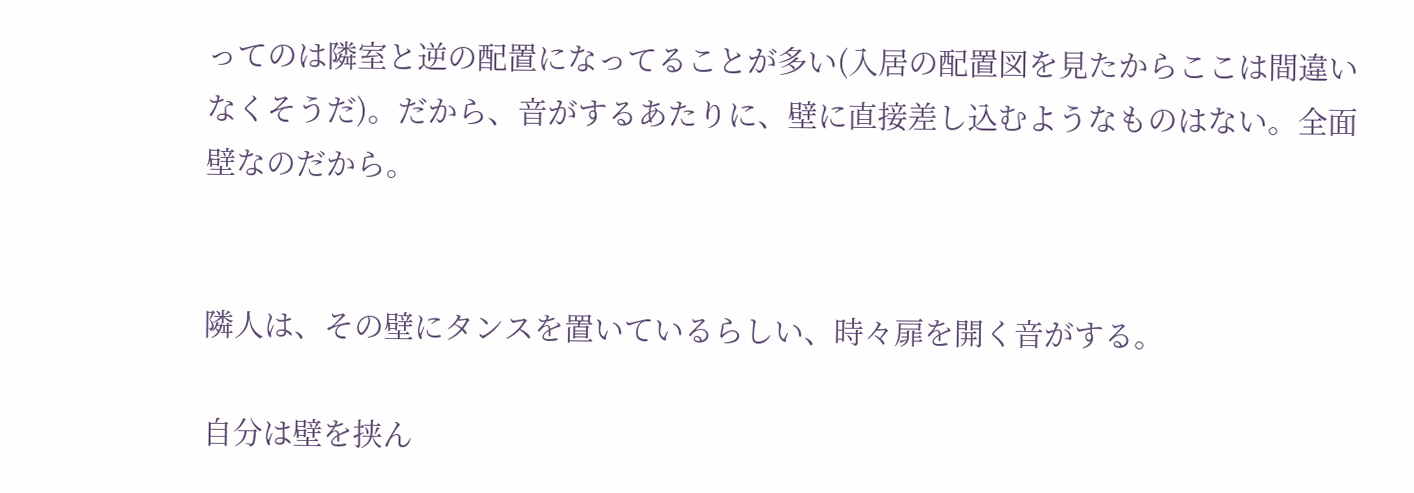ってのは隣室と逆の配置になってることが多い(入居の配置図を見たからここは間違いなくそうだ)。だから、音がするあたりに、壁に直接差し込むようなものはない。全面壁なのだから。


隣人は、その壁にタンスを置いているらしい、時々扉を開く音がする。

自分は壁を挟ん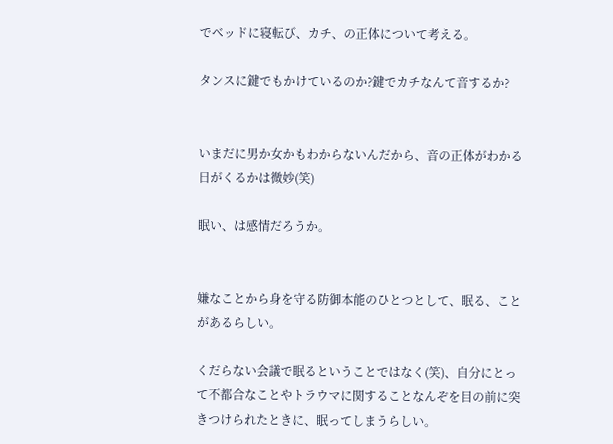でベッドに寝転び、カチ、の正体について考える。

タンスに鍵でもかけているのか?鍵でカチなんて音するか?


いまだに男か女かもわからないんだから、音の正体がわかる日がくるかは微妙(笑)

眠い、は感情だろうか。


嫌なことから身を守る防御本能のひとつとして、眠る、ことがあるらしい。

くだらない会議で眠るということではなく(笑)、自分にとって不都合なことやトラウマに関することなんぞを目の前に突きつけられたときに、眠ってしまうらしい。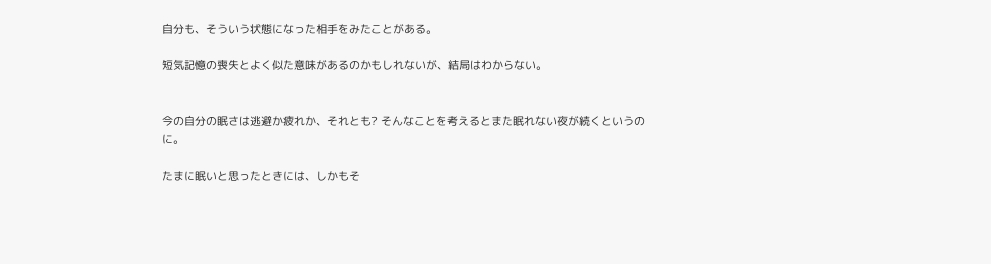自分も、そういう状態になった相手をみたことがある。

短気記憶の喪失とよく似た意味があるのかもしれないが、結局はわからない。


今の自分の眠さは逃避か疲れか、それとも? そんなことを考えるとまた眠れない夜が続くというのに。

たまに眠いと思ったときには、しかもそ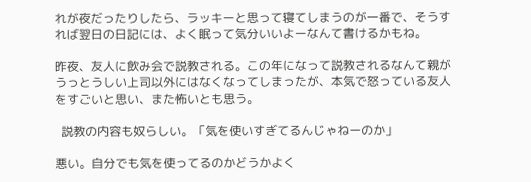れが夜だったりしたら、ラッキーと思って寝てしまうのが一番で、そうすれば翌日の日記には、よく眠って気分いいよーなんて書けるかもね。

昨夜、友人に飲み会で説教される。この年になって説教されるなんて親がうっとうしい上司以外にはなくなってしまったが、本気で怒っている友人をすごいと思い、また怖いとも思う。

  説教の内容も奴らしい。「気を使いすぎてるんじゃねーのか」

悪い。自分でも気を使ってるのかどうかよく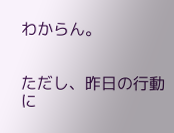わからん。


ただし、昨日の行動に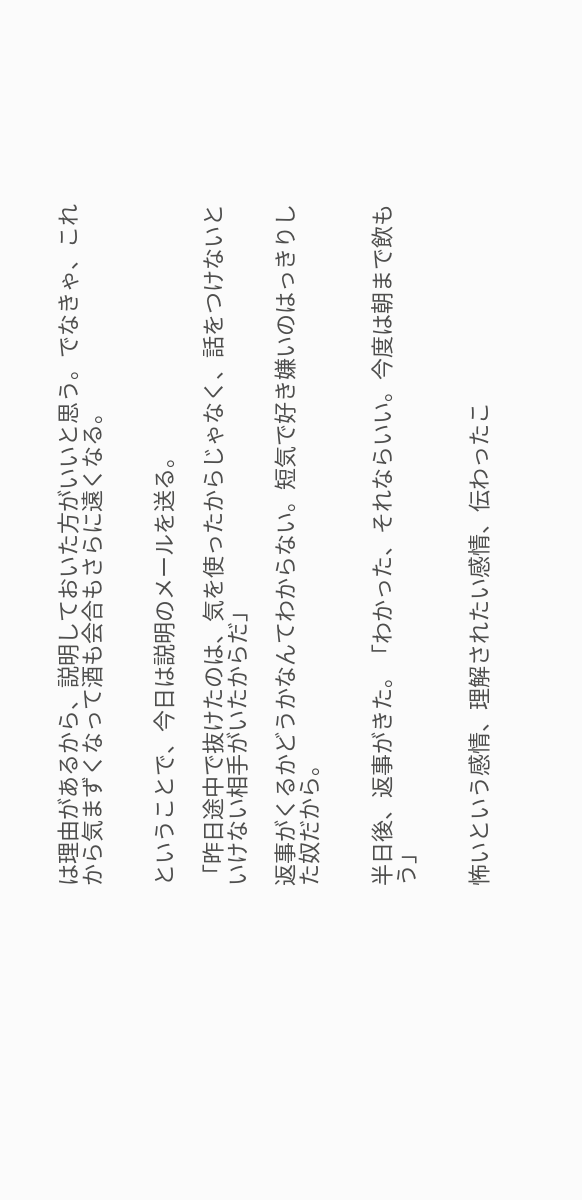は理由があるから、説明しておいた方がいいと思う。でなきゃ、これから気まずくなって酒も会合もさらに遠くなる。


ということで、今日は説明のメールを送る。

「昨日途中で抜けたのは、気を使ったからじゃなく、話をつけないといけない相手がいたからだ」

返事がくるかどうかなんてわからない。短気で好き嫌いのはっきりした奴だから。


半日後、返事がきた。「わかった、それならいい。今度は朝まで飲もう」


怖いという感情、理解されたい感情、伝わったこ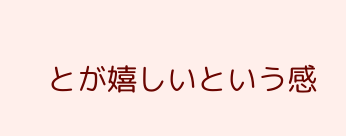とが嬉しいという感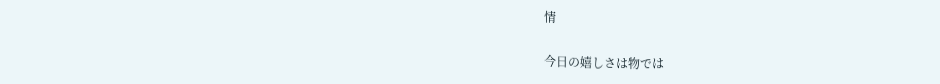情

今日の嬉しさは物では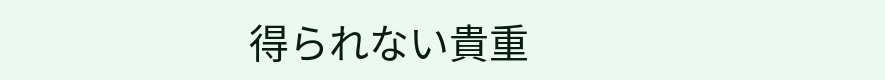得られない貴重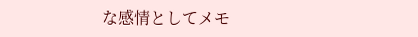な感情としてメモ